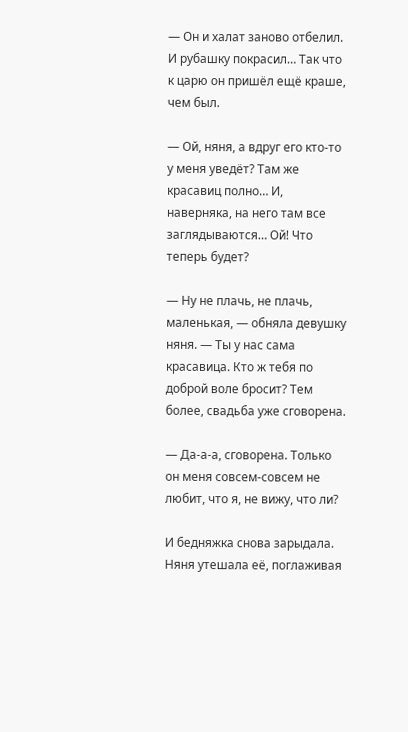— Он и халат заново отбелил. И рубашку покрасил… Так что к царю он пришёл ещё краше, чем был.

— Ой, няня, а вдруг его кто-то у меня уведёт? Там же красавиц полно… И, наверняка, на него там все заглядываются… Ой! Что теперь будет?

— Ну не плачь, не плачь, маленькая, — обняла девушку няня. — Ты у нас сама красавица. Кто ж тебя по доброй воле бросит? Тем более, свадьба уже сговорена.

— Да-а-а, сговорена. Только он меня совсем-совсем не любит, что я, не вижу, что ли?

И бедняжка снова зарыдала. Няня утешала её, поглаживая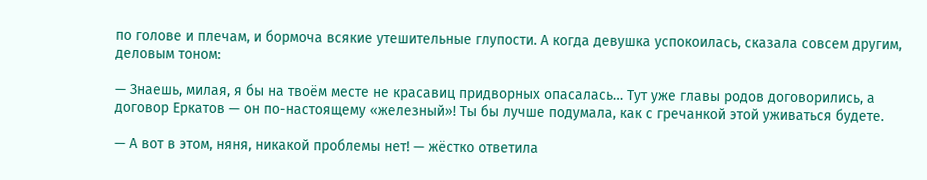по голове и плечам, и бормоча всякие утешительные глупости. А когда девушка успокоилась, сказала совсем другим, деловым тоном:

— Знаешь, милая, я бы на твоём месте не красавиц придворных опасалась… Тут уже главы родов договорились, а договор Еркатов — он по-настоящему «железный»! Ты бы лучше подумала, как с гречанкой этой уживаться будете.

— А вот в этом, няня, никакой проблемы нет! — жёстко ответила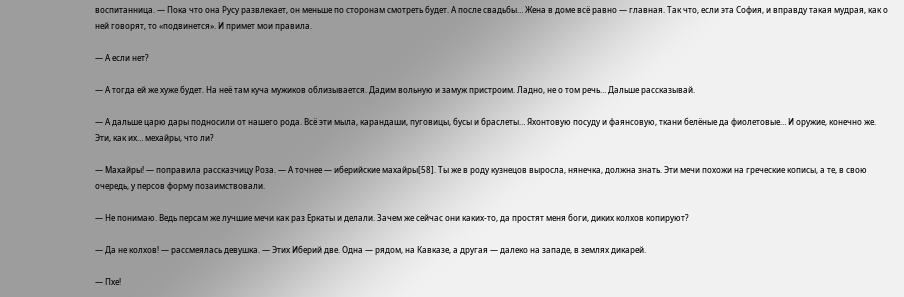воспитанница. — Пока что она Русу развлекает, он меньше по сторонам смотреть будет. А после свадьбы… Жена в доме всё равно — главная. Так что, если эта София, и вправду такая мудрая, как о ней говорят, то «подвинется». И примет мои правила.

— А если нет?

— А тогда ей же хуже будет. На неё там куча мужиков облизывается. Дадим вольную и замуж пристроим. Ладно, не о том речь… Дальше рассказывай.

— А дальше царю дары подносили от нашего рода. Всё эти мыла, карандаши, пуговицы, бусы и браслеты… Яхонтовую посуду и фаянсовую, ткани белёные да фиолетовые… И оружие, конечно же. Эти, как их… мехайры, что ли?

— Махайры! — поправила рассказчицу Роза. — А точнее — иберийские махайры[58]. Ты же в роду кузнецов выросла, нянечка, должна знать. Эти мечи похожи на греческие кописы, а те, в свою очередь, у персов форму позаимствовали.

— Не понимаю. Ведь персам же лучшие мечи как раз Еркаты и делали. Зачем же сейчас они каких-то, да простят меня боги, диких колхов копируют?

— Да не колхов! — рассмеялась девушка. — Этих Иберий две. Одна — рядом, на Кавказе, а другая — далеко на западе, в землях дикарей.

— Пхе!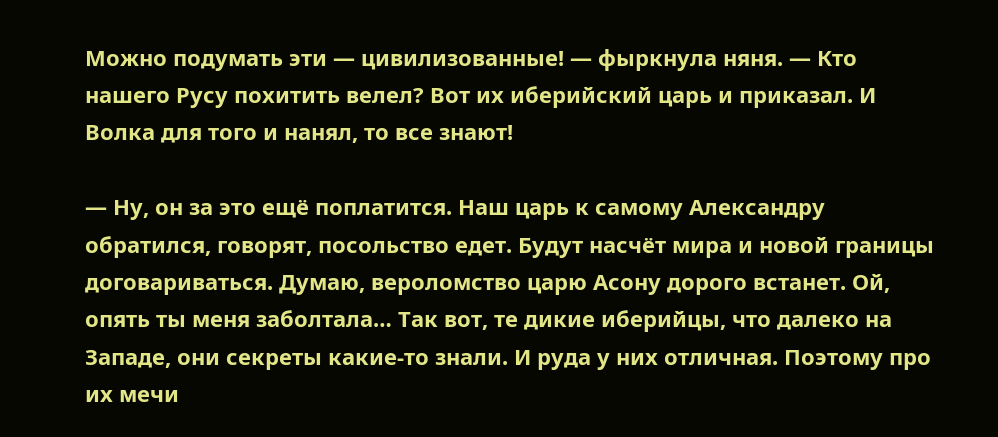Можно подумать эти — цивилизованные! — фыркнула няня. — Кто нашего Русу похитить велел? Вот их иберийский царь и приказал. И Волка для того и нанял, то все знают!

— Ну, он за это ещё поплатится. Наш царь к самому Александру обратился, говорят, посольство едет. Будут насчёт мира и новой границы договариваться. Думаю, вероломство царю Асону дорого встанет. Ой, опять ты меня заболтала… Так вот, те дикие иберийцы, что далеко на Западе, они секреты какие-то знали. И руда у них отличная. Поэтому про их мечи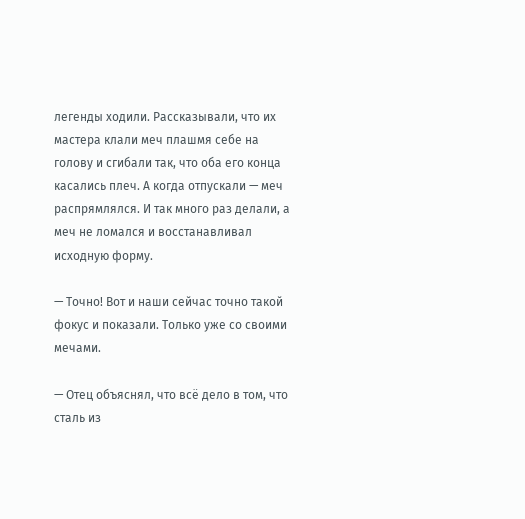легенды ходили. Рассказывали, что их мастера клали меч плашмя себе на голову и сгибали так, что оба его конца касались плеч. А когда отпускали — меч распрямлялся. И так много раз делали, а меч не ломался и восстанавливал исходную форму.

— Точно! Вот и наши сейчас точно такой фокус и показали. Только уже со своими мечами.

— Отец объяснял, что всё дело в том, что сталь из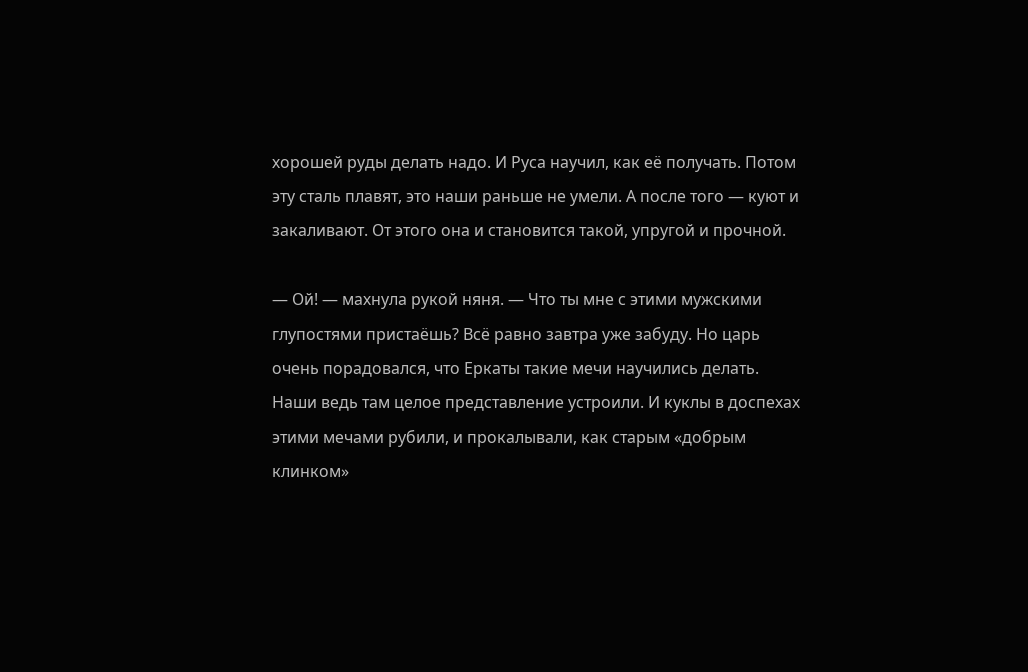хорошей руды делать надо. И Руса научил, как её получать. Потом эту сталь плавят, это наши раньше не умели. А после того — куют и закаливают. От этого она и становится такой, упругой и прочной.

— Ой! — махнула рукой няня. — Что ты мне с этими мужскими глупостями пристаёшь? Всё равно завтра уже забуду. Но царь очень порадовался, что Еркаты такие мечи научились делать. Наши ведь там целое представление устроили. И куклы в доспехах этими мечами рубили, и прокалывали, как старым «добрым клинком»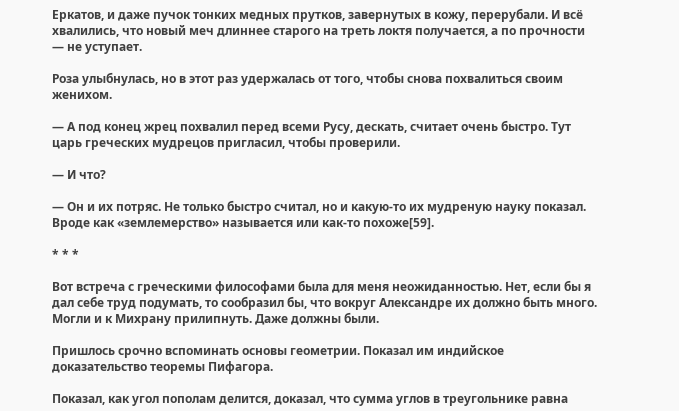Еркатов, и даже пучок тонких медных прутков, завернутых в кожу, перерубали. И всё хвалились, что новый меч длиннее старого на треть локтя получается, а по прочности — не уступает.

Роза улыбнулась, но в этот раз удержалась от того, чтобы снова похвалиться своим женихом.

— А под конец жрец похвалил перед всеми Русу, дескать, считает очень быстро. Тут царь греческих мудрецов пригласил, чтобы проверили.

— И что?

— Он и их потряс. Не только быстро считал, но и какую-то их мудреную науку показал. Вроде как «землемерство» называется или как-то похоже[59].

* * *

Вот встреча с греческими философами была для меня неожиданностью. Нет, если бы я дал себе труд подумать, то сообразил бы, что вокруг Александре их должно быть много. Могли и к Михрану прилипнуть. Даже должны были.

Пришлось срочно вспоминать основы геометрии. Показал им индийское доказательство теоремы Пифагора.

Показал, как угол пополам делится, доказал, что сумма углов в треугольнике равна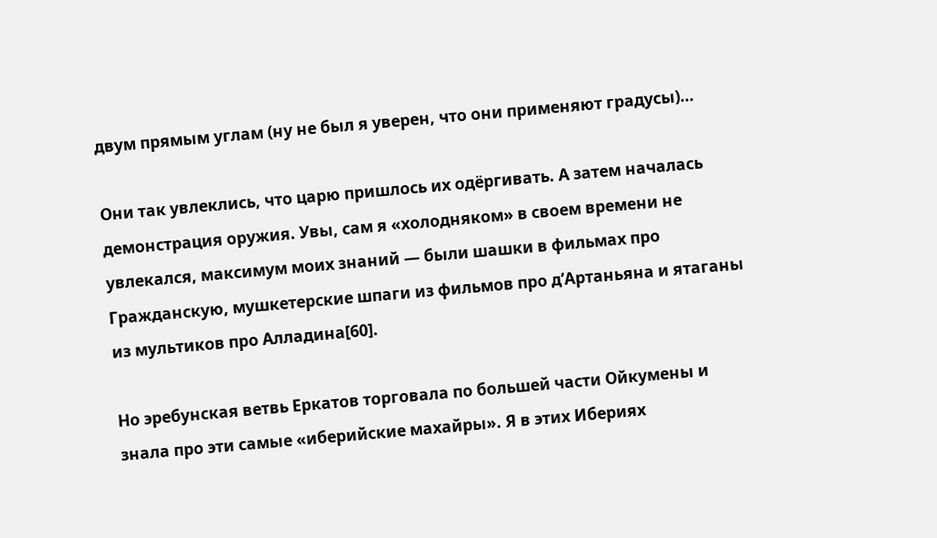двум прямым углам (ну не был я уверен, что они применяют градусы)…

Они так увлеклись, что царю пришлось их одёргивать. А затем началась демонстрация оружия. Увы, сам я «холодняком» в своем времени не увлекался, максимум моих знаний — были шашки в фильмах про Гражданскую, мушкетерские шпаги из фильмов про д’Артаньяна и ятаганы из мультиков про Алладина[60].

Но эребунская ветвь Еркатов торговала по большей части Ойкумены и знала про эти самые «иберийские махайры». Я в этих Ибериях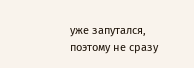уже запутался, поэтому не сразу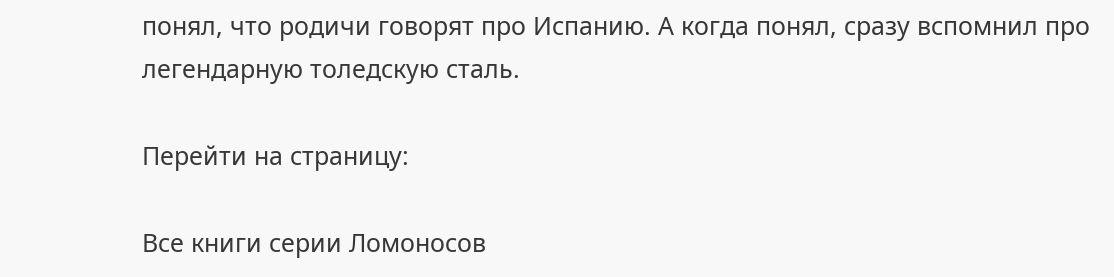понял, что родичи говорят про Испанию. А когда понял, сразу вспомнил про легендарную толедскую сталь.

Перейти на страницу:

Все книги серии Ломоносов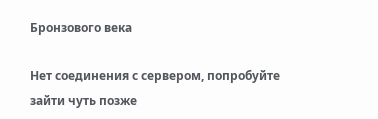Бронзового века

Нет соединения с сервером, попробуйте зайти чуть позже